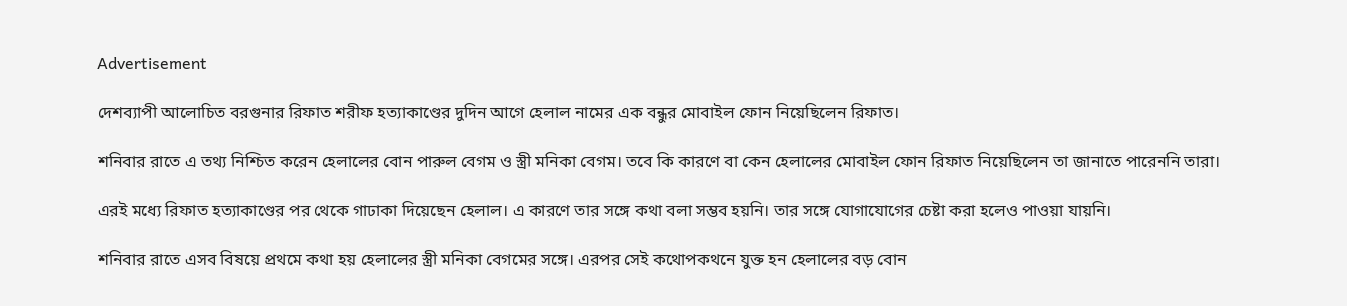Advertisement

দেশব্যাপী আলোচিত বরগুনার রিফাত শরীফ হত্যাকাণ্ডের দুদিন আগে হেলাল নামের এক বন্ধুর মোবাইল ফোন নিয়েছিলেন রিফাত।

শনিবার রাতে এ তথ্য নিশ্চিত করেন হেলালের বোন পারুল বেগম ও স্ত্রী মনিকা বেগম। তবে কি কারণে বা কেন হেলালের মোবাইল ফোন রিফাত নিয়েছিলেন তা জানাতে পারেননি তারা।

এরই মধ্যে রিফাত হত্যাকাণ্ডের পর থেকে গাঢাকা দিয়েছেন হেলাল। এ কারণে তার সঙ্গে কথা বলা সম্ভব হয়নি। তার সঙ্গে যোগাযোগের চেষ্টা করা হলেও পাওয়া যায়নি।

শনিবার রাতে এসব বিষয়ে প্রথমে কথা হয় হেলালের স্ত্রী মনিকা বেগমের সঙ্গে। এরপর সেই কথোপকথনে যুক্ত হন হেলালের বড় বোন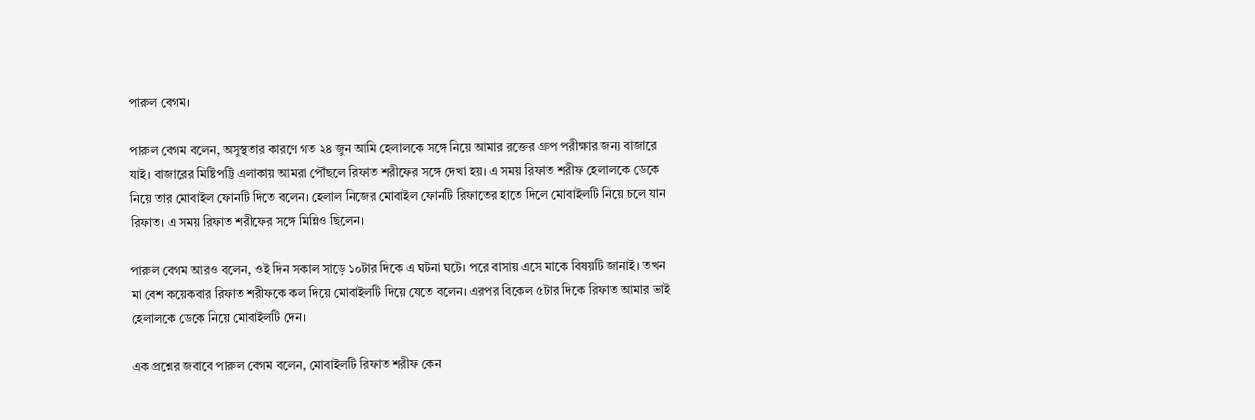পারুল বেগম।

পারুল বেগম বলেন, অসুস্থতার কারণে গত ২৪ জুন আমি হেলালকে সঙ্গে নিয়ে আমার রক্তের গ্রুপ পরীক্ষার জন্য বাজারে যাই। বাজারের মিষ্টিপট্টি এলাকায় আমরা পৌঁছলে রিফাত শরীফের সঙ্গে দেখা হয়। এ সময় রিফাত শরীফ হেলালকে ডেকে নিয়ে তার মোবাইল ফোনটি দিতে বলেন। হেলাল নিজের মোবাইল ফোনটি রিফাতের হাতে দিলে মোবাইলটি নিয়ে চলে যান রিফাত। এ সময় রিফাত শরীফের সঙ্গে মিন্নিও ছিলেন।

পারুল বেগম আরও বলেন, ওই দিন সকাল সাড়ে ১০টার দিকে এ ঘটনা ঘটে। পরে বাসায় এসে মাকে বিষয়টি জানাই। তখন মা বেশ কয়েকবার রিফাত শরীফকে কল দিয়ে মোবাইলটি দিয়ে যেতে বলেন। এরপর বিকেল ৫টার দিকে রিফাত আমার ভাই হেলালকে ডেকে নিয়ে মোবাইলটি দেন।

এক প্রশ্নের জবাবে পারুল বেগম বলেন, মোবাইলটি রিফাত শরীফ কেন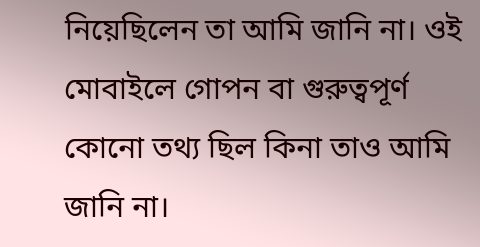নিয়েছিলেন তা আমি জানি না। ওই মোবাইলে গোপন বা গুরুত্বপূর্ণ কোনো তথ্য ছিল কিনা তাও আমি জানি না।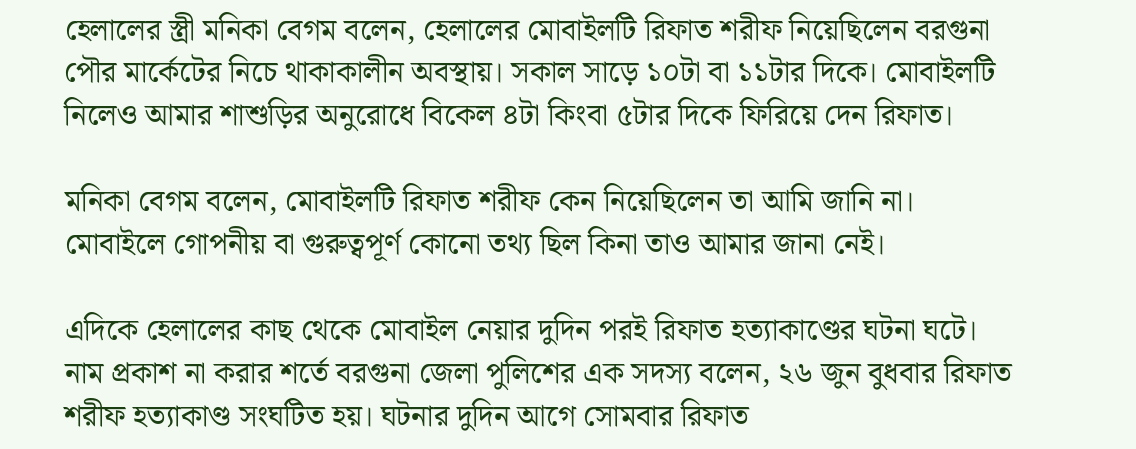হেলালের স্ত্রী মনিকা বেগম বলেন, হেলালের মোবাইলটি রিফাত শরীফ নিয়েছিলেন বরগুনা পৌর মার্কেটের নিচে থাকাকালীন অবস্থায়। সকাল সাড়ে ১০টা বা ১১টার দিকে। মোবাইলটি নিলেও আমার শাশুড়ির অনুরোধে বিকেল ৪টা কিংবা ৫টার দিকে ফিরিয়ে দেন রিফাত।

মনিকা বেগম বলেন, মোবাইলটি রিফাত শরীফ কেন নিয়েছিলেন তা আমি জানি না। মোবাইলে গোপনীয় বা গুরুত্বপূর্ণ কোনো তথ্য ছিল কিনা তাও আমার জানা নেই।

এদিকে হেলালের কাছ থেকে মোবাইল নেয়ার দুদিন পরই রিফাত হত্যাকাণ্ডের ঘটনা ঘটে। নাম প্রকাশ না করার শর্তে বরগুনা জেলা পুলিশের এক সদস্য বলেন, ২৬ জুন বুধবার রিফাত শরীফ হত্যাকাণ্ড সংঘটিত হয়। ঘটনার দুদিন আগে সোমবার রিফাত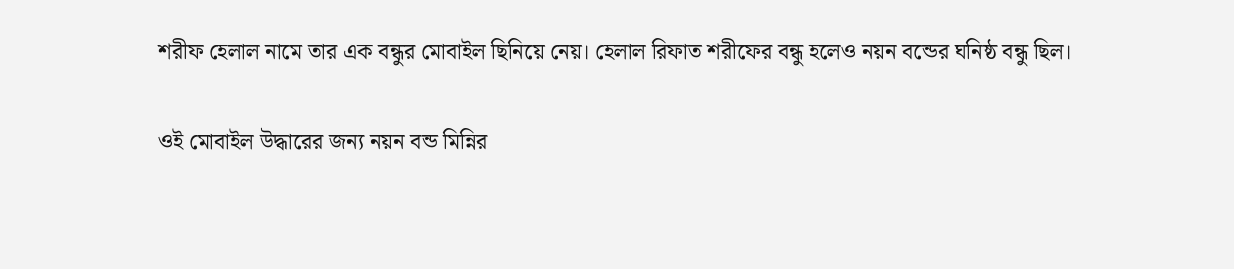শরীফ হেলাল নামে তার এক বন্ধুর মোবাইল ছিনিয়ে নেয়। হেলাল রিফাত শরীফের বন্ধু হলেও নয়ন বন্ডের ঘনিষ্ঠ বন্ধু ছিল।

ওই মোবাইল উদ্ধারের জন্য নয়ন বন্ড মিন্নির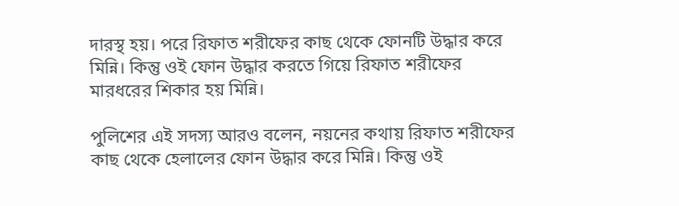দারস্থ হয়। পরে রিফাত শরীফের কাছ থেকে ফোনটি উদ্ধার করে মিন্নি। কিন্তু ওই ফোন উদ্ধার করতে গিয়ে রিফাত শরীফের মারধরের শিকার হয় মিন্নি।

পুলিশের এই সদস্য আরও বলেন, নয়নের কথায় রিফাত শরীফের কাছ থেকে হেলালের ফোন উদ্ধার করে মিন্নি। কিন্তু ওই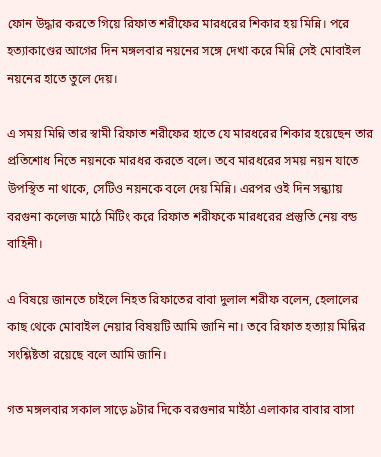ফোন উদ্ধার করতে গিয়ে রিফাত শরীফের মারধরের শিকার হয় মিন্নি। পরে হত্যাকাণ্ডের আগের দিন মঙ্গলবার নয়নের সঙ্গে দেখা করে মিন্নি সেই মোবাইল নয়নের হাতে তুলে দেয়।

এ সময় মিন্নি তার স্বামী রিফাত শরীফের হাতে যে মারধরের শিকার হয়েছেন তার প্রতিশোধ নিতে নয়নকে মারধর করতে বলে। তবে মারধরের সময় নয়ন যাতে উপস্থিত না থাকে, সেটিও নয়নকে বলে দেয় মিন্নি। এরপর ওই দিন সন্ধ্যায় বরগুনা কলেজ মাঠে মিটিং করে রিফাত শরীফকে মারধরের প্রস্তুতি নেয় বন্ড বাহিনী।

এ বিষয়ে জানতে চাইলে নিহত রিফাতের বাবা দুলাল শরীফ বলেন, হেলালের কাছ থেকে মোবাইল নেয়ার বিষয়টি আমি জানি না। তবে রিফাত হত্যায় মিন্নির সংশ্লিষ্টতা রয়েছে বলে আমি জানি।

গত মঙ্গলবার সকাল সাড়ে ৯টার দিকে বরগুনার মাইঠা এলাকার বাবার বাসা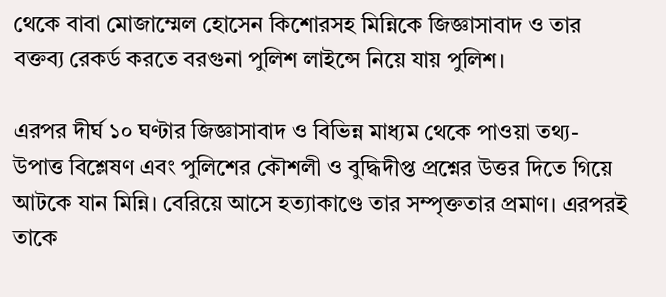থেকে বাবা মোজাম্মেল হোসেন কিশোরসহ মিন্নিকে জিজ্ঞাসাবাদ ও তার বক্তব্য রেকর্ড করতে বরগুনা পুলিশ লাইন্সে নিয়ে যায় পুলিশ।

এরপর দীর্ঘ ১০ ঘণ্টার জিজ্ঞাসাবাদ ও বিভিন্ন মাধ্যম থেকে পাওয়া তথ্য-উপাত্ত বিশ্লেষণ এবং পুলিশের কৌশলী ও বুদ্ধিদীপ্ত প্রশ্নের উত্তর দিতে গিয়ে আটকে যান মিন্নি। বেরিয়ে আসে হত্যাকাণ্ডে তার সম্পৃক্ততার প্রমাণ। এরপরই তাকে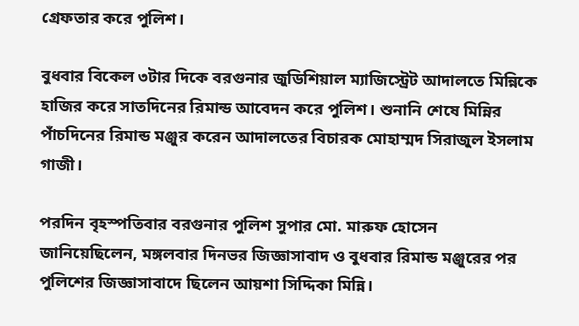গ্রেফতার করে পুলিশ।

বুধবার বিকেল ৩টার দিকে বরগুনার জুডিশিয়াল ম্যাজিস্ট্রেট আদালতে মিন্নিকে হাজির করে সাতদিনের রিমান্ড আবেদন করে পুলিশ। শুনানি শেষে মিন্নির পাঁচদিনের রিমান্ড মঞ্জুর করেন আদালতের বিচারক মোহাম্মদ সিরাজুল ইসলাম গাজী।

পরদিন বৃহস্পতিবার বরগুনার পুলিশ সুপার মো. মারুফ হোসেন জানিয়েছিলেন, মঙ্গলবার দিনভর জিজ্ঞাসাবাদ ও বুধবার রিমান্ড মঞ্জুরের পর পুলিশের জিজ্ঞাসাবাদে ছিলেন আয়শা সিদ্দিকা মিন্নি।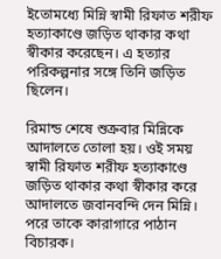ইতোমধ্যে মিন্নি স্বামী রিফাত শরীফ হত্যাকাণ্ডে জড়িত থাকার কথা স্বীকার করেছেন। এ হত্যার পরিকল্পনার সঙ্গে তিনি জড়িত ছিলেন।

রিমান্ড শেষে শুক্রবার মিন্নিকে আদালতে তোলা হয়। ওই সময় স্বামী রিফাত শরীফ হত্যাকাণ্ডে জড়িত থাকার কথা স্বীকার করে আদালতে জবানবন্দি দেন মিন্নি। পরে তাকে কারাগারে পাঠান বিচারক।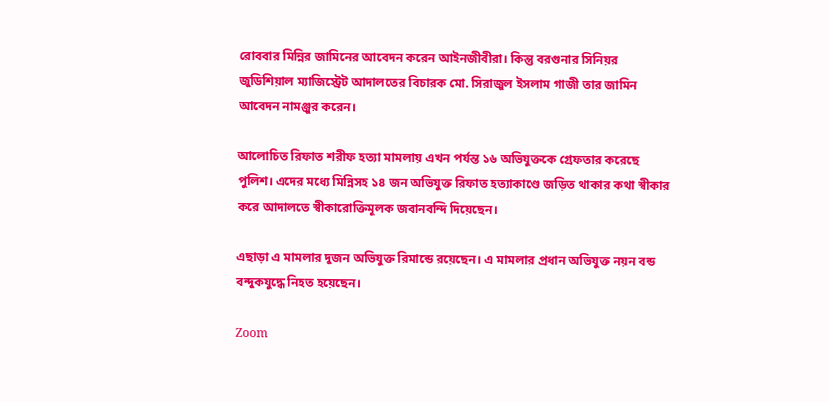রোববার মিন্নির জামিনের আবেদন করেন আইনজীবীরা। কিন্তু বরগুনার সিনিয়র জুডিশিয়াল ম্যাজিস্ট্রেট আদালতের বিচারক মো. সিরাজুল ইসলাম গাজী তার জামিন আবেদন নামঞ্জুর করেন।

আলোচিত রিফাত শরীফ হত্যা মামলায় এখন পর্যন্ত ১৬ অভিযুক্তকে গ্রেফতার করেছে পুলিশ। এদের মধ্যে মিন্নিসহ ১৪ জন অভিযুক্ত রিফাত হত্যাকাণ্ডে জড়িত থাকার কথা স্বীকার করে আদালতে স্বীকারোক্তিমূলক জবানবন্দি দিয়েছেন।

এছাড়া এ মামলার দুজন অভিযুক্ত রিমান্ডে রয়েছেন। এ মামলার প্রধান অভিযুক্ত নয়ন বন্ড বন্দুকযুদ্ধে নিহত হয়েছেন।

Zoom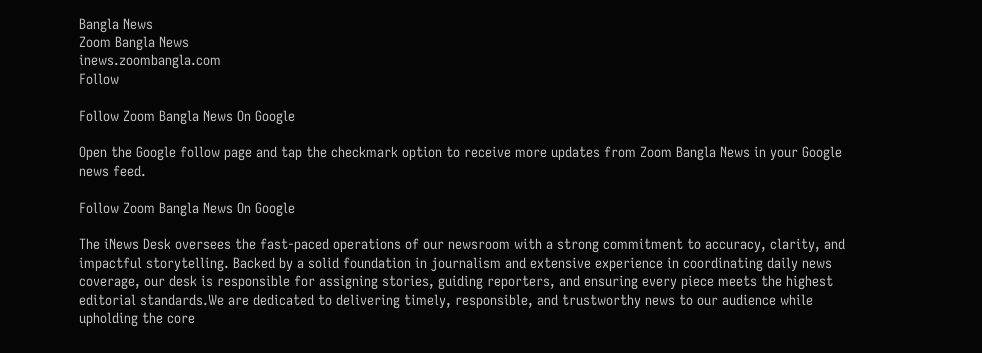Bangla News
Zoom Bangla News
inews.zoombangla.com
Follow

Follow Zoom Bangla News On Google

Open the Google follow page and tap the checkmark option to receive more updates from Zoom Bangla News in your Google news feed.

Follow Zoom Bangla News On Google

The iNews Desk oversees the fast-paced operations of our newsroom with a strong commitment to accuracy, clarity, and impactful storytelling. Backed by a solid foundation in journalism and extensive experience in coordinating daily news coverage, our desk is responsible for assigning stories, guiding reporters, and ensuring every piece meets the highest editorial standards.We are dedicated to delivering timely, responsible, and trustworthy news to our audience while upholding the core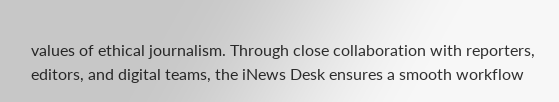values of ethical journalism. Through close collaboration with reporters, editors, and digital teams, the iNews Desk ensures a smooth workflow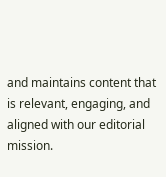and maintains content that is relevant, engaging, and aligned with our editorial mission.